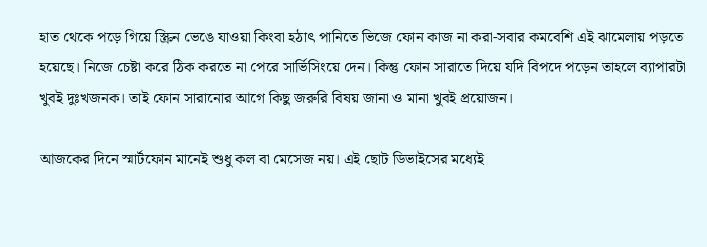হাত থেকে পড়ে গিয়ে স্ক্রিন ভেঙে যাওয়া কিংবা হঠাৎ পানিতে ভিজে ফোন কাজ না করা-সবার কমবেশি এই ঝামেলায় পড়তে হয়েছে। নিজে চেষ্টা করে ঠিক করতে না পেরে সার্ভিসিংয়ে দেন। কিন্তু ফোন সারাতে দিয়ে যদি বিপদে পড়েন তাহলে ব্যাপারটা খুবই দুঃখজনক। তাই ফোন সারানোর আগে কিছু জরুরি বিষয় জানা ও মানা খুবই প্রয়োজন।

আজকের দিনে স্মার্টফোন মানেই শুধু কল বা মেসেজ নয়। এই ছোট ডিভাইসের মধ্যেই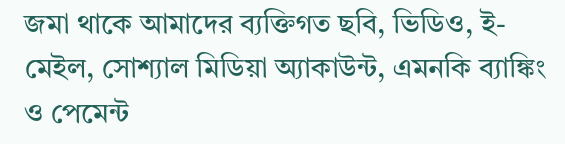জমা থাকে আমাদের ব্যক্তিগত ছবি, ভিডিও, ই-মেইল, সোশ্যাল মিডিয়া অ্যাকাউন্ট, এমনকি ব্যাঙ্কিং ও পেমেন্ট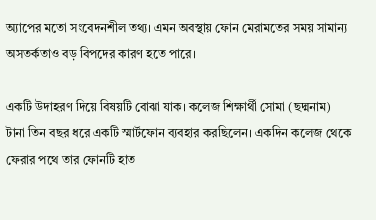অ্যাপের মতো সংবেদনশীল তথ্য। এমন অবস্থায় ফোন মেরামতের সময় সামান্য অসতর্কতাও বড় বিপদের কারণ হতে পারে।

একটি উদাহরণ দিয়ে বিষয়টি বোঝা যাক। কলেজ শিক্ষার্থী সোমা (ছদ্মনাম) টানা তিন বছর ধরে একটি স্মার্টফোন ব্যবহার করছিলেন। একদিন কলেজ থেকে ফেরার পথে তার ফোনটি হাত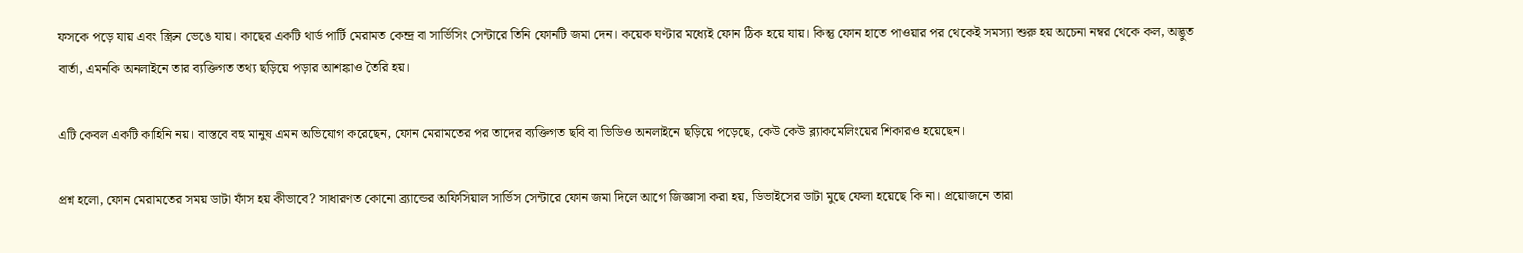ফসকে পড়ে যায় এবং স্ক্রিন ভেঙে যায়। কাছের একটি থার্ড পার্টি মেরামত কেন্দ্র বা সার্ভিসিং সেন্টারে তিনি ফোনটি জমা দেন। কয়েক ঘণ্টার মধ্যেই ফোন ঠিক হয়ে যায়। কিন্তু ফোন হাতে পাওয়ার পর থেকেই সমস্যা শুরু হয় অচেনা নম্বর থেকে কল, অদ্ভুত বার্তা, এমনকি অনলাইনে তার ব্যক্তিগত তথ্য ছড়িয়ে পড়ার আশঙ্কাও তৈরি হয়।

এটি কেবল একটি কাহিনি নয়। বাস্তবে বহু মানুষ এমন অভিযোগ করেছেন, ফোন মেরামতের পর তাদের ব্যক্তিগত ছবি বা ভিডিও অনলাইনে ছড়িয়ে পড়েছে, কেউ কেউ ব্ল্যাকমেলিংয়ের শিকারও হয়েছেন।

প্রশ্ন হলো, ফোন মেরামতের সময় ডাটা ফাঁস হয় কীভাবে? সাধারণত কোনো ব্র্যান্ডের অফিসিয়াল সার্ভিস সেন্টারে ফোন জমা দিলে আগে জিজ্ঞাসা করা হয়, ডিভাইসের ডাটা মুছে ফেলা হয়েছে কি না। প্রয়োজনে তারা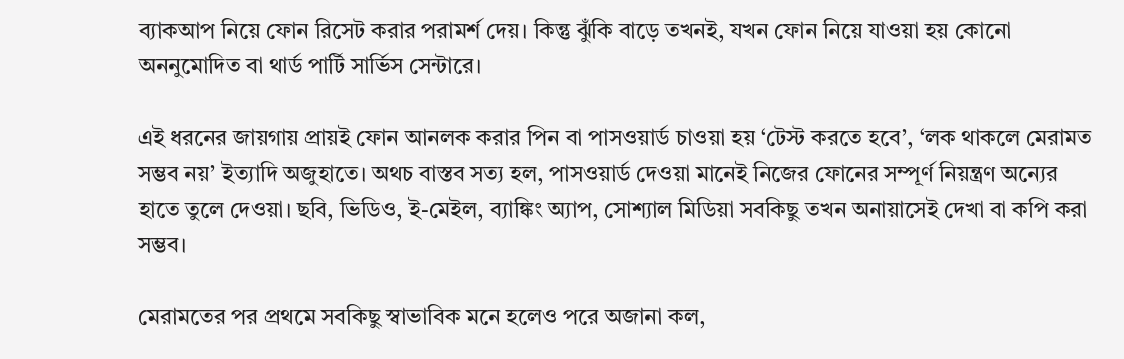ব্যাকআপ নিয়ে ফোন রিসেট করার পরামর্শ দেয়। কিন্তু ঝুঁকি বাড়ে তখনই, যখন ফোন নিয়ে যাওয়া হয় কোনো অননুমোদিত বা থার্ড পার্টি সার্ভিস সেন্টারে।

এই ধরনের জায়গায় প্রায়ই ফোন আনলক করার পিন বা পাসওয়ার্ড চাওয়া হয় ‘টেস্ট করতে হবে’, ‘লক থাকলে মেরামত সম্ভব নয়’ ইত্যাদি অজুহাতে। অথচ বাস্তব সত্য হল, পাসওয়ার্ড দেওয়া মানেই নিজের ফোনের সম্পূর্ণ নিয়ন্ত্রণ অন্যের হাতে তুলে দেওয়া। ছবি, ভিডিও, ই-মেইল, ব্যাঙ্কিং অ্যাপ, সোশ্যাল মিডিয়া সবকিছু তখন অনায়াসেই দেখা বা কপি করা সম্ভব।

মেরামতের পর প্রথমে সবকিছু স্বাভাবিক মনে হলেও পরে অজানা কল,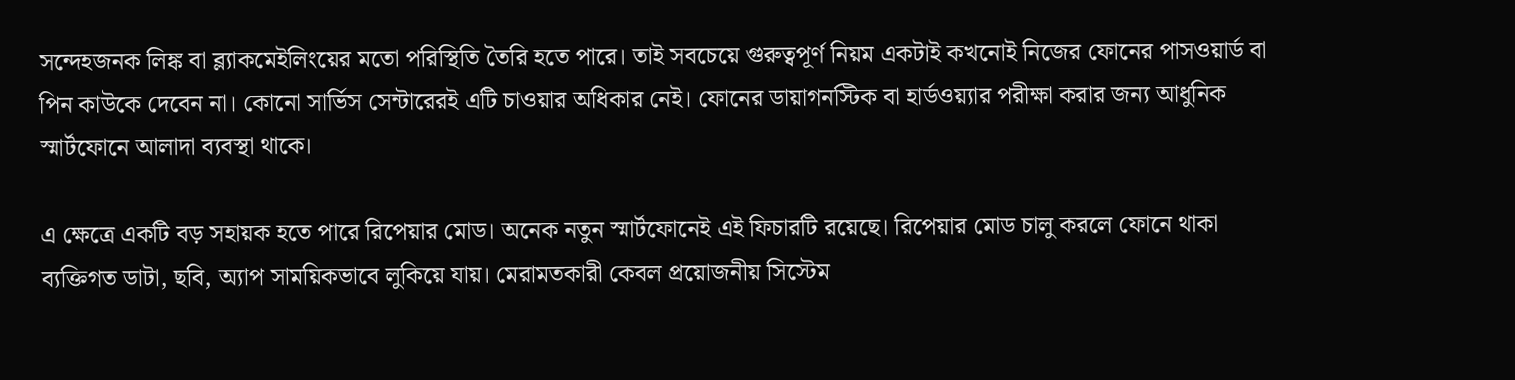সন্দেহজনক লিঙ্ক বা ব্ল্যাকমেইলিংয়ের মতো পরিস্থিতি তৈরি হতে পারে। তাই সবচেয়ে গুরুত্বপূর্ণ নিয়ম একটাই কখনোই নিজের ফোনের পাসওয়ার্ড বা পিন কাউকে দেবেন না। কোনো সার্ভিস সেন্টারেরই এটি চাওয়ার অধিকার নেই। ফোনের ডায়াগনস্টিক বা হার্ডওয়্যার পরীক্ষা করার জন্য আধুনিক স্মার্টফোনে আলাদা ব্যবস্থা থাকে।

এ ক্ষেত্রে একটি বড় সহায়ক হতে পারে রিপেয়ার মোড। অনেক নতুন স্মার্টফোনেই এই ফিচারটি রয়েছে। রিপেয়ার মোড চালু করলে ফোনে থাকা ব্যক্তিগত ডাটা, ছবি, অ্যাপ সাময়িকভাবে লুকিয়ে যায়। মেরামতকারী কেবল প্রয়োজনীয় সিস্টেম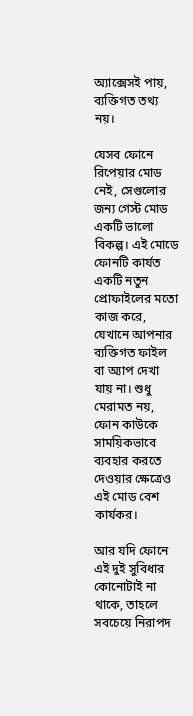অ্যাক্সেসই পায়, ব্যক্তিগত তথ্য নয়।

যেসব ফোনে রিপেয়ার মোড নেই, সেগুলোর জন্য গেস্ট মোড একটি ভালো বিকল্প। এই মোডে ফোনটি কার্যত একটি নতুন প্রোফাইলের মতো কাজ করে, যেখানে আপনার ব্যক্তিগত ফাইল বা অ্যাপ দেখা যায় না। শুধু মেরামত নয়, ফোন কাউকে সাময়িকভাবে ব্যবহার করতে দেওয়ার ক্ষেত্রেও এই মোড বেশ কার্যকর।

আর যদি ফোনে এই দুই সুবিধার কোনোটাই না থাকে, তাহলে সবচেয়ে নিরাপদ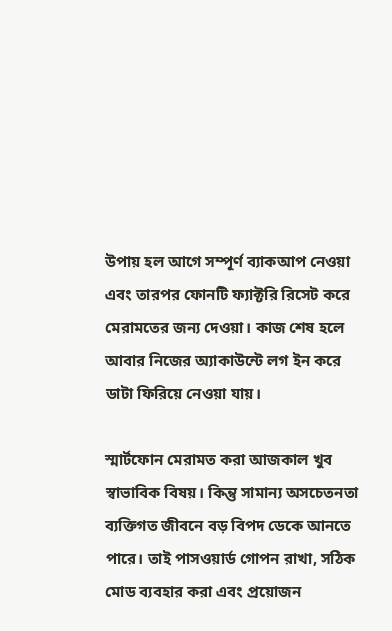উপায় হল আগে সম্পূর্ণ ব্যাকআপ নেওয়া এবং তারপর ফোনটি ফ্যাক্টরি রিসেট করে মেরামতের জন্য দেওয়া। কাজ শেষ হলে আবার নিজের অ্যাকাউন্টে লগ ইন করে ডাটা ফিরিয়ে নেওয়া যায়।

স্মার্টফোন মেরামত করা আজকাল খুব স্বাভাবিক বিষয়। কিন্তু সামান্য অসচেতনতা ব্যক্তিগত জীবনে বড় বিপদ ডেকে আনতে পারে। তাই পাসওয়ার্ড গোপন রাখা, সঠিক মোড ব্যবহার করা এবং প্রয়োজন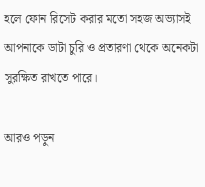হলে ফোন রিসেট করার মতো সহজ অভ্যাসই আপনাকে ডাটা চুরি ও প্রতারণা থেকে অনেকটা সুরক্ষিত রাখতে পারে।

আরও পড়ুন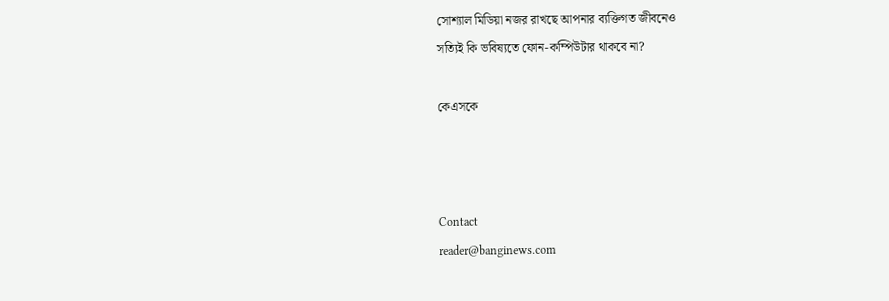সোশ্যাল মিডিয়া নজর রাখছে আপনার ব্যক্তিগত জীবনেও
সত্যিই কি ভবিষ্যতে ফোন-কম্পিউটার থাকবে না?

কেএসকে



Contact
reader@banginews.com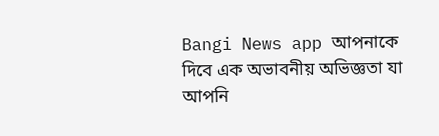Bangi News app আপনাকে দিবে এক অভাবনীয় অভিজ্ঞতা যা আপনি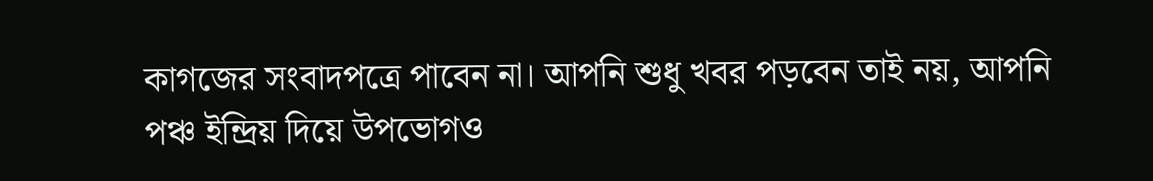কাগজের সংবাদপত্রে পাবেন না। আপনি শুধু খবর পড়বেন তাই নয়, আপনি পঞ্চ ইন্দ্রিয় দিয়ে উপভোগও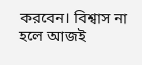করবেন। বিশ্বাস না হলে আজই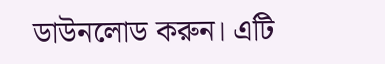ডাউনলোড করুন। এটি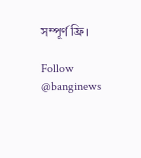সম্পূর্ণ ফ্রি।

Follow @banginews